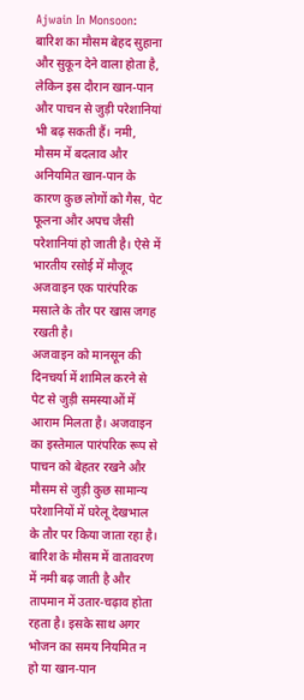Ajwain In Monsoon: बारिश का मौसम बेहद सुहाना और सुकून देने वाला होता है, लेकिन इस दौरान खान-पान और पाचन से जुड़ी परेशानियां भी बढ़ सकती हैं। नमी, मौसम में बदलाव और अनियमित खान-पान के कारण कुछ लोगों को गैस, पेट फूलना और अपच जैसी परेशानियां हो जाती है। ऐसे में भारतीय रसोई में मौजूद अजवाइन एक पारंपरिक मसाले के तौर पर खास जगह रखती है।
अजवाइन को मानसून की दिनचर्या में शामिल करने से पेट से जुड़ी समस्याओं में आराम मिलता है। अजवाइन का इस्तेमाल पारंपरिक रूप से पाचन को बेहतर रखने और मौसम से जुड़ी कुछ सामान्य परेशानियों में घरेलू देखभाल के तौर पर किया जाता रहा है।
बारिश के मौसम में वातावरण में नमी बढ़ जाती है और तापमान में उतार-चढ़ाव होता रहता है। इसके साथ अगर भोजन का समय नियमित न हो या खान-पान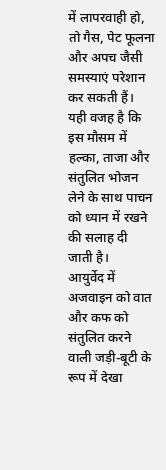में लापरवाही हो, तो गैस, पेट फूलना और अपच जैसी समस्याएं परेशान कर सकती हैं। यही वजह है कि इस मौसम में हल्का, ताजा और संतुलित भोजन लेने के साथ पाचन को ध्यान में रखने की सलाह दी जाती है।
आयुर्वेद में अजवाइन को वात और कफ को संतुलित करने वाली जड़ी-बूटी के रूप में देखा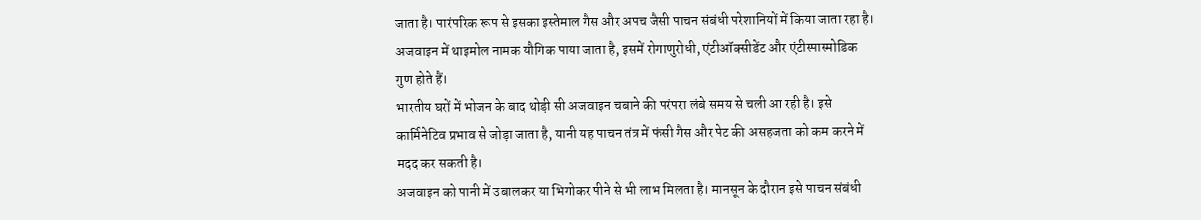जाता है। पारंपरिक रूप से इसका इस्तेमाल गैस और अपच जैसी पाचन संबंधी परेशानियों में किया जाता रहा है। अजवाइन में थाइमोल नामक यौगिक पाया जाता है, इसमें रोगाणुरोधी, एंटीऑक्सीडेंट और एंटीस्पास्मोडिक गुण होते हैं।
भारतीय घरों में भोजन के बाद थोड़ी सी अजवाइन चबाने की परंपरा लंबे समय से चली आ रही है। इसे कार्मिनेटिव प्रभाव से जोड़ा जाता है, यानी यह पाचन तंत्र में फंसी गैस और पेट की असहजता को कम करने में मदद कर सकती है।
अजवाइन को पानी में उबालकर या भिगोकर पीने से भी लाभ मिलता है। मानसून के दौरान इसे पाचन संबंधी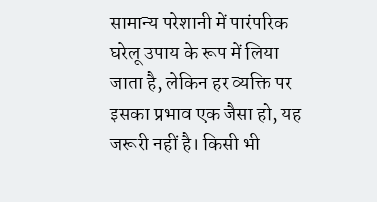सामान्य परेशानी में पारंपरिक घरेलू उपाय के रूप में लिया जाता है, लेकिन हर व्यक्ति पर इसका प्रभाव एक जैसा हो, यह जरूरी नहीं है। किसी भी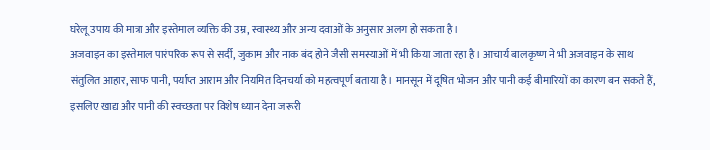घरेलू उपाय की मात्रा और इस्तेमाल व्यक्ति की उम्र, स्वास्थ्य और अन्य दवाओं के अनुसार अलग हो सकता है।
अजवाइन का इस्तेमाल पारंपरिक रूप से सर्दी, जुकाम और नाक बंद होने जैसी समस्याओं में भी किया जाता रहा है। आचार्य बालकृष्ण ने भी अजवाइन के साथ संतुलित आहार, साफ पानी, पर्याप्त आराम और नियमित दिनचर्या को महत्वपूर्ण बताया है। मानसून में दूषित भोजन और पानी कई बीमारियों का कारण बन सकते हैं, इसलिए खाद्य और पानी की स्वच्छता पर विशेष ध्यान देना जरूरी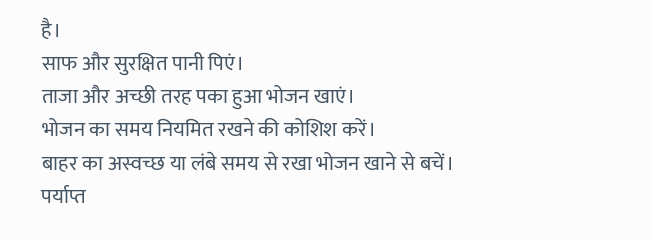है।
साफ और सुरक्षित पानी पिएं।
ताजा और अच्छी तरह पका हुआ भोजन खाएं।
भोजन का समय नियमित रखने की कोशिश करें।
बाहर का अस्वच्छ या लंबे समय से रखा भोजन खाने से बचें।
पर्याप्त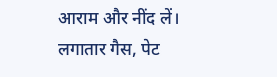आराम और नींद लें।
लगातार गैस, पेट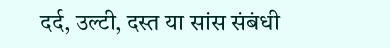दर्द, उल्टी, दस्त या सांस संबंधी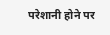परेशानी होने पर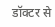डॉक्टर से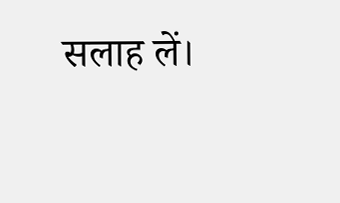सलाह लें।